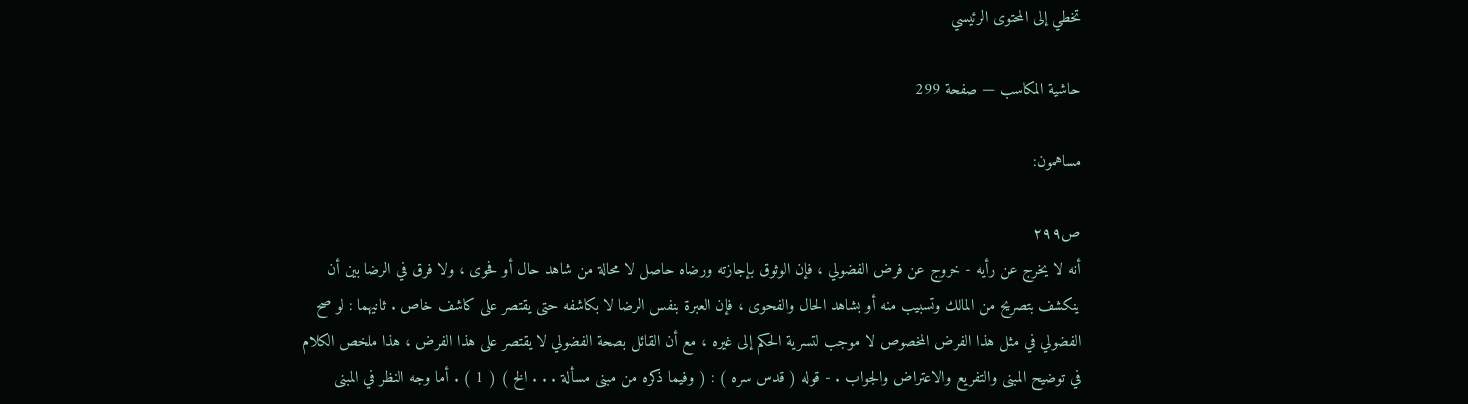تخطي إلى المحتوى الرئيسي

حاشية المكاسب — صفحة 299

مساهمون:

ص٢٩٩
أنه لا يخرج عن رأيه - خروج عن فرض الفضولي ، فإن الوثوق بإجازته ورضاه حاصل لا محالة من شاهد حال أو فحوى ، ولا فرق في الرضا بين أن ينكشف بتصريح من المالك وتسبيب منه أو بشاهد الحال والفحوى ، فإن العبرة بنفس الرضا لا بكاشفه حتى يقتصر على كاشف خاص . ثانيهما : لو صح الفضولي في مثل هذا الفرض المخصوص لا موجب لتسرية الحكم إلى غيره ، مع أن القائل بصحة الفضولي لا يقتصر على هذا الفرض ، هذا ملخص الكلام في توضيح المبنى والتفريع والاعتراض والجواب . - قوله ( قدس سره ) : ( وفيما ذكره من مبنى مسألة . . . الخ ) ( 1 ) . أما وجه النظر في المبنى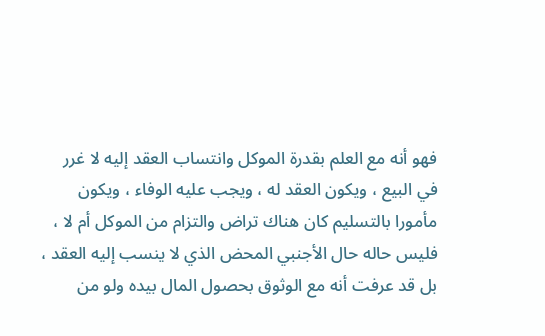فهو أنه مع العلم بقدرة الموكل وانتساب العقد إليه لا غرر في البيع ، ويكون العقد له ، ويجب عليه الوفاء ، ويكون مأمورا بالتسليم كان هناك تراض والتزام من الموكل أم لا ، فليس حاله حال الأجنبي المحض الذي لا ينسب إليه العقد ، بل قد عرفت أنه مع الوثوق بحصول المال بيده ولو من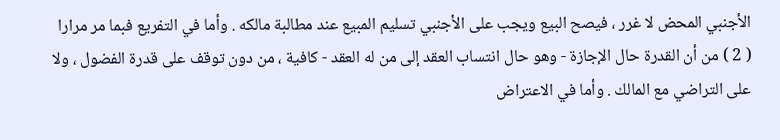الأجنبي المحض لا غرر ، فيصح البيع ويجب على الأجنبي تسليم المبيع عند مطالبة مالكه . وأما في التفريع فبما مر مرارا ( 2 ) من أن القدرة حال الإجازة - وهو حال انتساب العقد إلى من له العقد - كافية ، من دون توقف على قدرة الفضول ، ولا على التراضي مع المالك . وأما في الاعتراض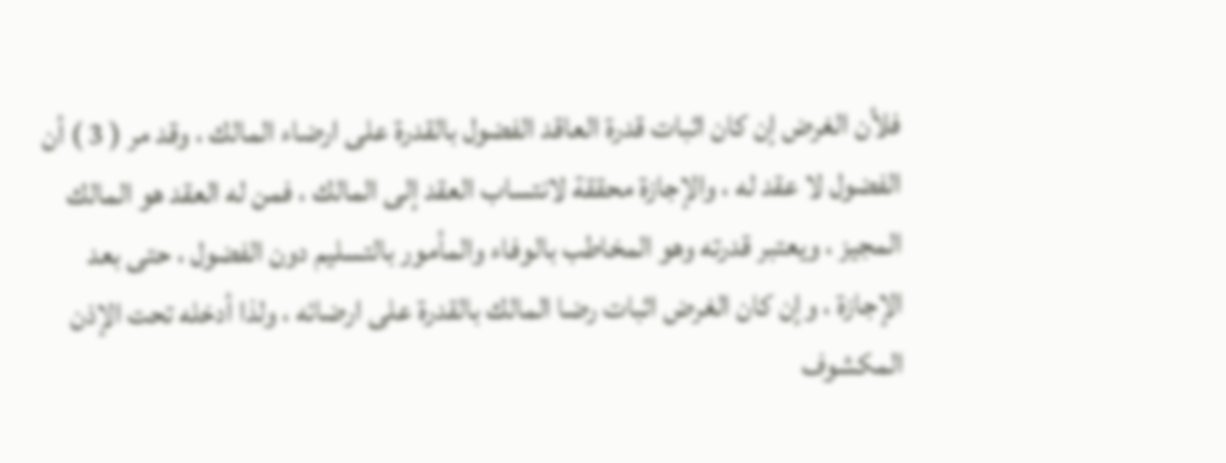فلأن الغرض إن كان اثبات قدرة العاقد الفضول بالقدرة على ارضاء المالك ، وقد مر ( 3 ) أن الفضول لا عقد له ، والإجازة محققة لانتساب العقد إلى المالك ، فمن له العقد هو المالك المجيز ، ويعتبر قدرته وهو المخاطب بالوفاء والمأمور بالتسليم دون الفضول ، حتى بعد الإجازة ، وإن كان الغرض اثبات رضا المالك بالقدرة على ارضائه ، ولذا أدخله تحت الإذن المكشوف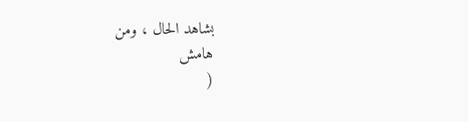بشاهد الحال ، ومن
هامش
(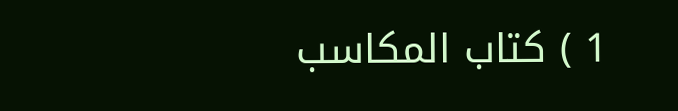1 ) كتاب المكاسب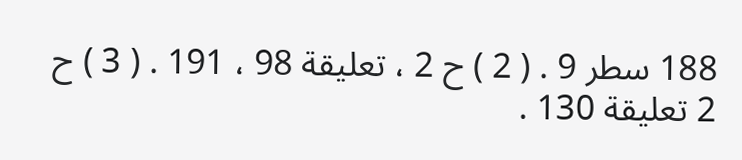188 سطر 9 . ( 2 ) ح 2 ، تعليقة 98 ، 191 . ( 3 ) ح 2 تعليقة 130 .